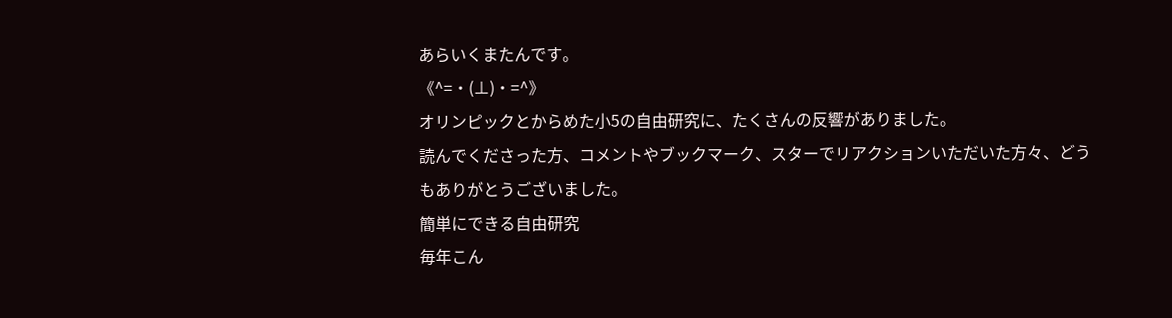あらいくまたんです。
《^=・(⊥)・=^》
オリンピックとからめた小5の自由研究に、たくさんの反響がありました。
読んでくださった方、コメントやブックマーク、スターでリアクションいただいた方々、どうもありがとうございました。
簡単にできる自由研究
毎年こん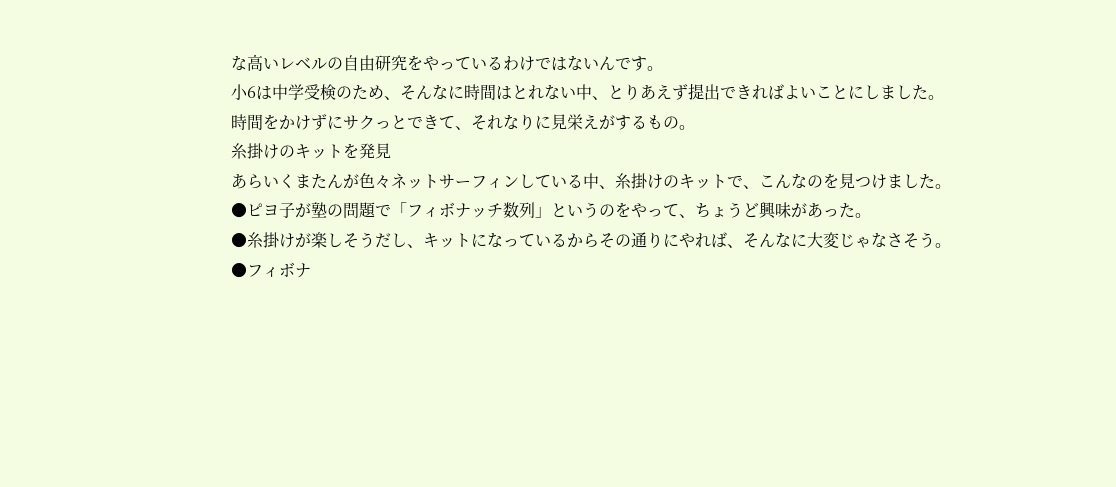な高いレベルの自由研究をやっているわけではないんです。
小6は中学受検のため、そんなに時間はとれない中、とりあえず提出できればよいことにしました。
時間をかけずにサクっとできて、それなりに見栄えがするもの。
糸掛けのキットを発見
あらいくまたんが色々ネットサーフィンしている中、糸掛けのキットで、こんなのを見つけました。
●ピヨ子が塾の問題で「フィボナッチ数列」というのをやって、ちょうど興味があった。
●糸掛けが楽しそうだし、キットになっているからその通りにやれば、そんなに大変じゃなさそう。
●フィボナ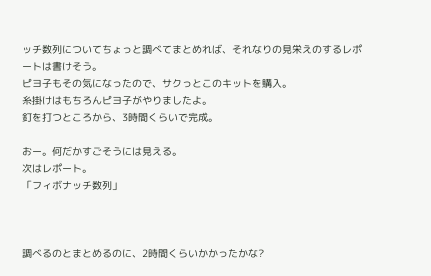ッチ数列についてちょっと調べてまとめれば、それなりの見栄えのするレポートは書けそう。
ピヨ子もその気になったので、サクっとこのキットを購入。
糸掛けはもちろんピヨ子がやりましたよ。
釘を打つところから、3時間くらいで完成。

おー。何だかすごそうには見える。
次はレポート。
「フィボナッチ数列」



調べるのとまとめるのに、2時間くらいかかったかな?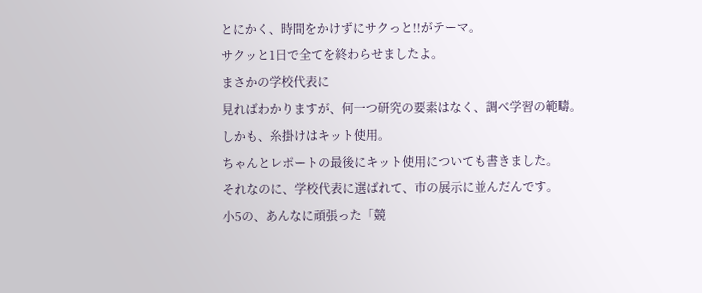とにかく、時間をかけずにサクっと!!がテーマ。
サクッと1日で全てを終わらせましたよ。
まさかの学校代表に
見ればわかりますが、何一つ研究の要素はなく、調べ学習の範疇。
しかも、糸掛けはキット使用。
ちゃんとレポートの最後にキット使用についても書きました。
それなのに、学校代表に選ばれて、市の展示に並んだんです。
小5の、あんなに頑張った「競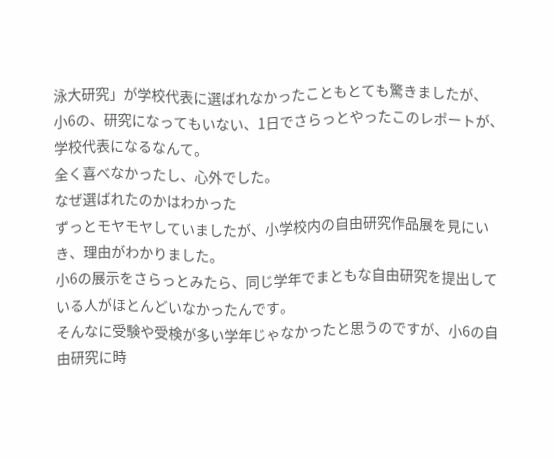泳大研究」が学校代表に選ばれなかったこともとても驚きましたが、
小6の、研究になってもいない、1日でさらっとやったこのレポートが、学校代表になるなんて。
全く喜べなかったし、心外でした。
なぜ選ばれたのかはわかった
ずっとモヤモヤしていましたが、小学校内の自由研究作品展を見にいき、理由がわかりました。
小6の展示をさらっとみたら、同じ学年でまともな自由研究を提出している人がほとんどいなかったんです。
そんなに受験や受検が多い学年じゃなかったと思うのですが、小6の自由研究に時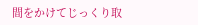間をかけてじっくり取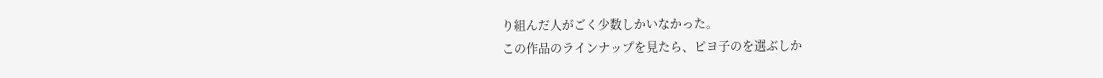り組んだ人がごく少数しかいなかった。
この作品のラインナップを見たら、ピヨ子のを選ぶしか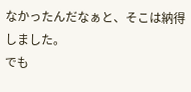なかったんだなぁと、そこは納得しました。
でも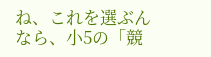ね、これを選ぶんなら、小5の「競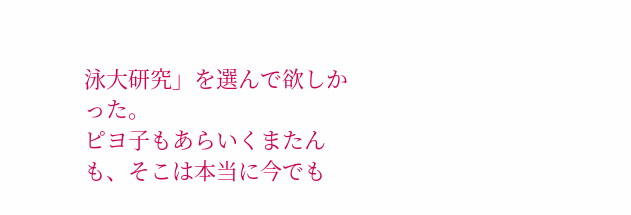泳大研究」を選んで欲しかった。
ピヨ子もあらいくまたんも、そこは本当に今でも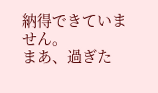納得できていません。
まあ、過ぎた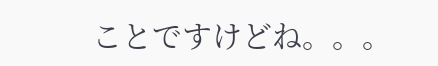ことですけどね。。。